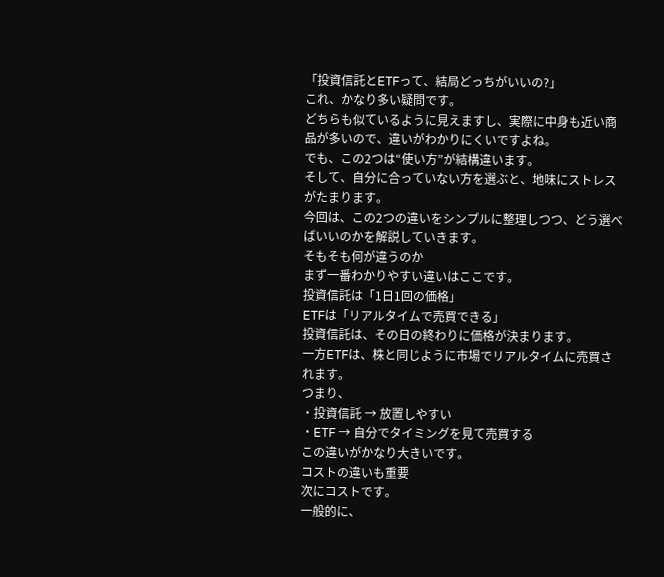「投資信託とETFって、結局どっちがいいの?」
これ、かなり多い疑問です。
どちらも似ているように見えますし、実際に中身も近い商品が多いので、違いがわかりにくいですよね。
でも、この2つは“使い方”が結構違います。
そして、自分に合っていない方を選ぶと、地味にストレスがたまります。
今回は、この2つの違いをシンプルに整理しつつ、どう選べばいいのかを解説していきます。
そもそも何が違うのか
まず一番わかりやすい違いはここです。
投資信託は「1日1回の価格」
ETFは「リアルタイムで売買できる」
投資信託は、その日の終わりに価格が決まります。
一方ETFは、株と同じように市場でリアルタイムに売買されます。
つまり、
・投資信託 → 放置しやすい
・ETF → 自分でタイミングを見て売買する
この違いがかなり大きいです。
コストの違いも重要
次にコストです。
一般的に、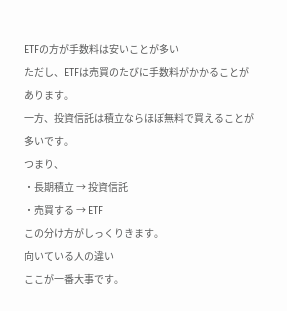ETFの方が手数料は安いことが多い
ただし、ETFは売買のたびに手数料がかかることがあります。
一方、投資信託は積立ならほぼ無料で買えることが多いです。
つまり、
・長期積立 → 投資信託
・売買する → ETF
この分け方がしっくりきます。
向いている人の違い
ここが一番大事です。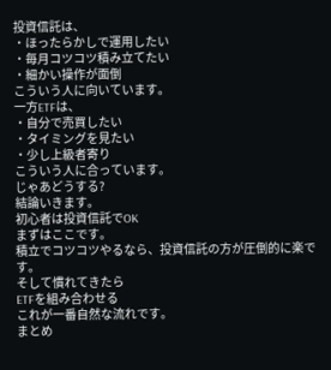投資信託は、
・ほったらかしで運用したい
・毎月コツコツ積み立てたい
・細かい操作が面倒
こういう人に向いています。
一方ETFは、
・自分で売買したい
・タイミングを見たい
・少し上級者寄り
こういう人に合っています。
じゃあどうする?
結論いきます。
初心者は投資信託でOK
まずはここです。
積立でコツコツやるなら、投資信託の方が圧倒的に楽です。
そして慣れてきたら
ETFを組み合わせる
これが一番自然な流れです。
まとめ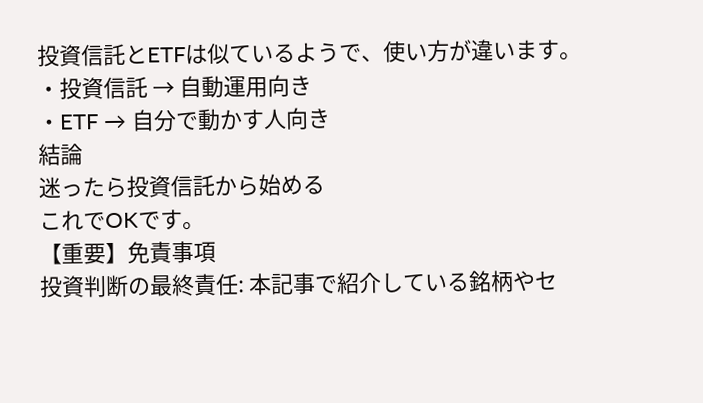投資信託とETFは似ているようで、使い方が違います。
・投資信託 → 自動運用向き
・ETF → 自分で動かす人向き
結論
迷ったら投資信託から始める
これでOKです。
【重要】免責事項
投資判断の最終責任: 本記事で紹介している銘柄やセ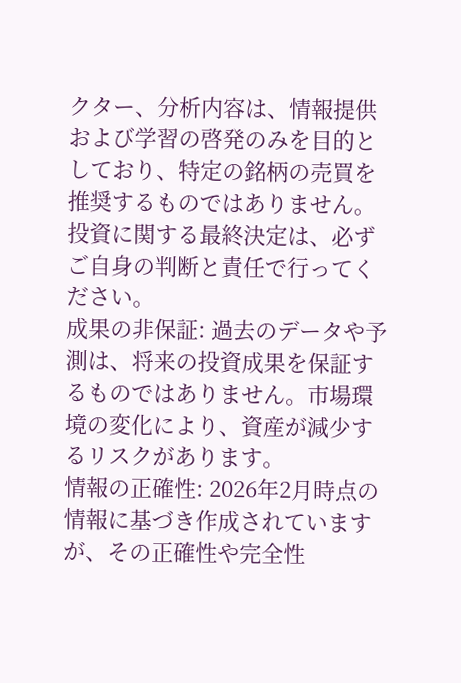クター、分析内容は、情報提供および学習の啓発のみを目的としており、特定の銘柄の売買を推奨するものではありません。投資に関する最終決定は、必ずご自身の判断と責任で行ってください。
成果の非保証: 過去のデータや予測は、将来の投資成果を保証するものではありません。市場環境の変化により、資産が減少するリスクがあります。
情報の正確性: 2026年2月時点の情報に基づき作成されていますが、その正確性や完全性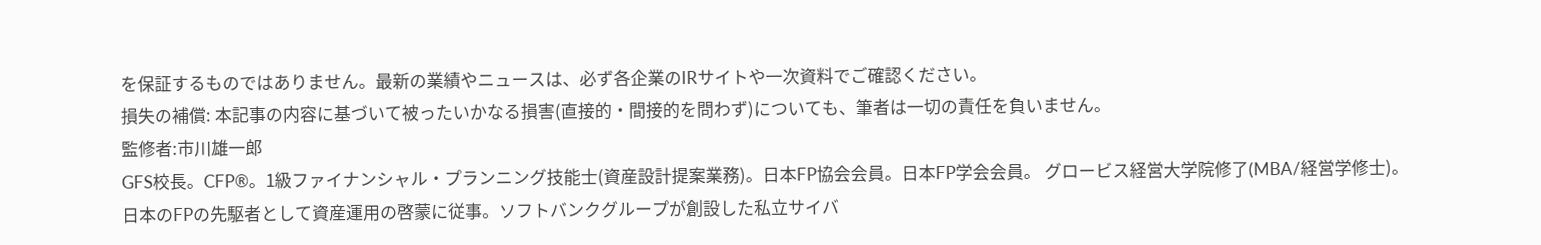を保証するものではありません。最新の業績やニュースは、必ず各企業のIRサイトや一次資料でご確認ください。
損失の補償: 本記事の内容に基づいて被ったいかなる損害(直接的・間接的を問わず)についても、筆者は一切の責任を負いません。
監修者:市川雄一郎
GFS校長。CFP®。1級ファイナンシャル・プランニング技能士(資産設計提案業務)。日本FP協会会員。日本FP学会会員。 グロービス経営大学院修了(MBA/経営学修士)。
日本のFPの先駆者として資産運用の啓蒙に従事。ソフトバンクグループが創設した私立サイバ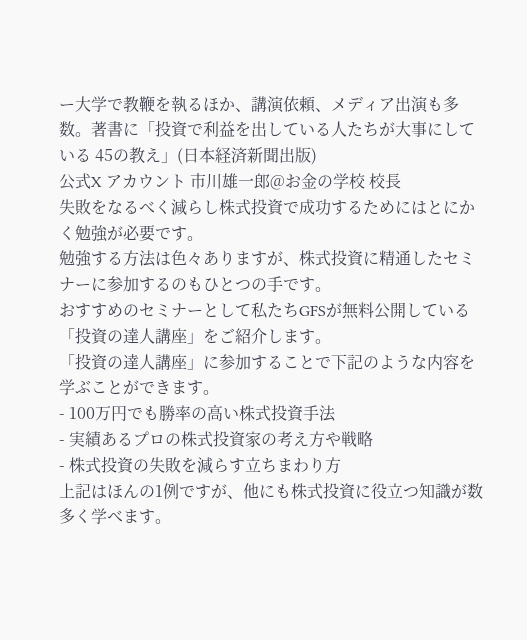ー大学で教鞭を執るほか、講演依頼、メディア出演も多数。著書に「投資で利益を出している人たちが大事にしている 45の教え」(日本経済新聞出版)
公式X アカウント 市川雄一郎@お金の学校 校長
失敗をなるべく減らし株式投資で成功するためにはとにかく勉強が必要です。
勉強する方法は色々ありますが、株式投資に精通したセミナーに参加するのもひとつの手です。
おすすめのセミナーとして私たちGFSが無料公開している「投資の達人講座」をご紹介します。
「投資の達人講座」に参加することで下記のような内容を学ぶことができます。
- 100万円でも勝率の高い株式投資手法
- 実績あるプロの株式投資家の考え方や戦略
- 株式投資の失敗を減らす立ちまわり方
上記はほんの1例ですが、他にも株式投資に役立つ知識が数多く学べます。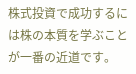株式投資で成功するには株の本質を学ぶことが一番の近道です。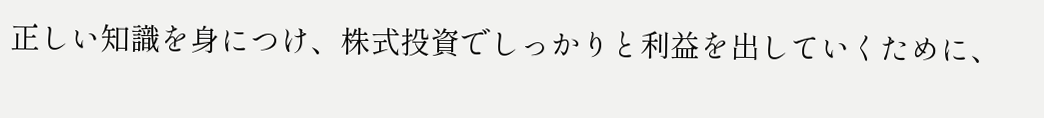正しい知識を身につけ、株式投資でしっかりと利益を出していくために、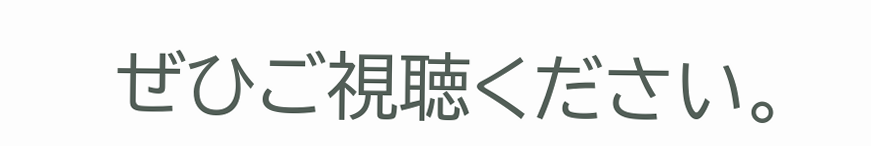ぜひご視聴ください。